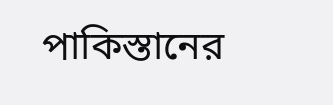পাকিস্তানের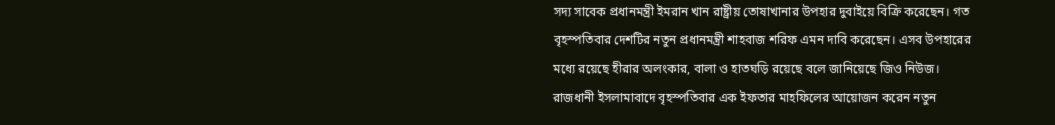সদ্য সাবেক প্রধানমন্ত্রী ইমরান খান রাষ্ট্রীয় তোষাখানার উপহার দুবাইয়ে বিক্রি করেছেন। গত বৃহস্পতিবার দেশটির নতুন প্রধানমন্ত্রী শাহবাজ শরিফ এমন দাবি করেছেন। এসব উপহারের মধ্যে রয়েছে হীরার অলংকার, বালা ও হাতঘড়ি রয়েছে বলে জানিয়েছে জিও নিউজ।
রাজধানী ইসলামাবাদে বৃহস্পতিবার এক ইফতার মাহফিলের আয়োজন করেন নতুন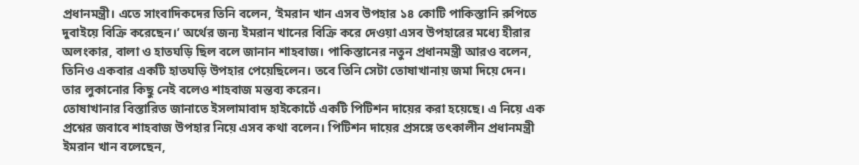প্রধানমন্ত্রী। এতে সাংবাদিকদের তিনি বলেন, ‘ইমরান খান এসব উপহার ১৪ কোটি পাকিস্তানি রুপিতে দুবাইয়ে বিক্রি করেছেন।’ অর্থের জন্য ইমরান খানের বিক্রি করে দেওয়া এসব উপহারের মধ্যে হীরার অলংকার, বালা ও হাতঘড়ি ছিল বলে জানান শাহবাজ। পাকিস্তানের নতুন প্রধানমন্ত্রী আরও বলেন, তিনিও একবার একটি হাতঘড়ি উপহার পেয়েছিলেন। তবে তিনি সেটা তোষাখানায় জমা দিয়ে দেন। তার লুকানোর কিছু নেই বলেও শাহবাজ মন্তব্য করেন।
তোষাখানার বিস্তারিত জানাতে ইসলামাবাদ হাইকোর্টে একটি পিটিশন দায়ের করা হয়েছে। এ নিয়ে এক প্রশ্নের জবাবে শাহবাজ উপহার নিয়ে এসব কথা বলেন। পিটিশন দায়ের প্রসঙ্গে তৎকালীন প্রধানমন্ত্রী ইমরান খান বলেছেন,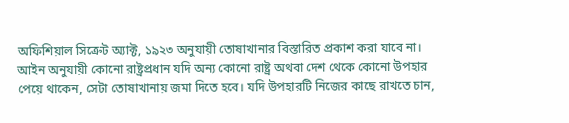অফিশিয়াল সিক্রেট অ্যাক্ট, ১৯২৩ অনুযায়ী তোষাখানার বিস্তারিত প্রকাশ করা যাবে না। আইন অনুযায়ী কোনো রাষ্ট্রপ্রধান যদি অন্য কোনো রাষ্ট্র অথবা দেশ থেকে কোনো উপহার পেয়ে থাকেন, সেটা তোষাখানায় জমা দিতে হবে। যদি উপহারটি নিজের কাছে রাখতে চান,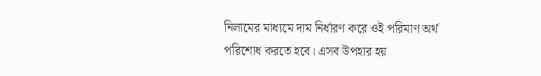নিলামের মাধ্যমে দাম নির্ধারণ করে ওই পরিমাণ অর্থ পরিশোধ করতে হবে। এসব উপহার হয়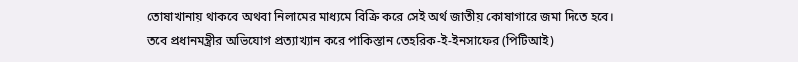তোষাখানায় থাকবে অথবা নিলামের মাধ্যমে বিক্রি করে সেই অর্থ জাতীয় কোষাগারে জমা দিতে হবে।
তবে প্রধানমন্ত্রীর অভিযোগ প্রত্যাখ্যান করে পাকিস্তান তেহরিক-ই-ইনসাফের (পিটিআই)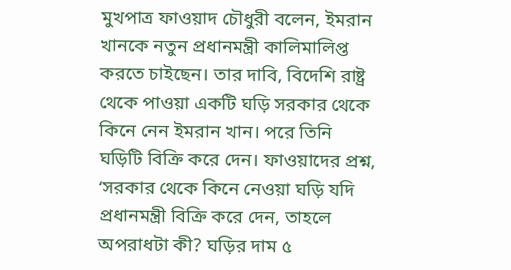মুখপাত্র ফাওয়াদ চৌধুরী বলেন, ইমরান খানকে নতুন প্রধানমন্ত্রী কালিমালিপ্ত করতে চাইছেন। তার দাবি, বিদেশি রাষ্ট্র থেকে পাওয়া একটি ঘড়ি সরকার থেকে কিনে নেন ইমরান খান। পরে তিনি ঘড়িটি বিক্রি করে দেন। ফাওয়াদের প্রশ্ন, ‘সরকার থেকে কিনে নেওয়া ঘড়ি যদি প্রধানমন্ত্রী বিক্রি করে দেন, তাহলে অপরাধটা কী? ঘড়ির দাম ৫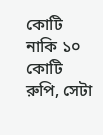কোটি নাকি ১০ কোটি রুপি, সেটা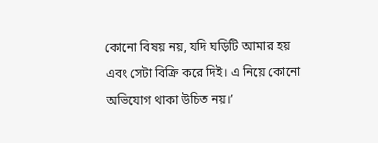কোনো বিষয় নয়, যদি ঘড়িটি আমার হয় এবং সেটা বিক্রি করে দিই। এ নিয়ে কোনো অভিযোগ থাকা উচিত নয়।’